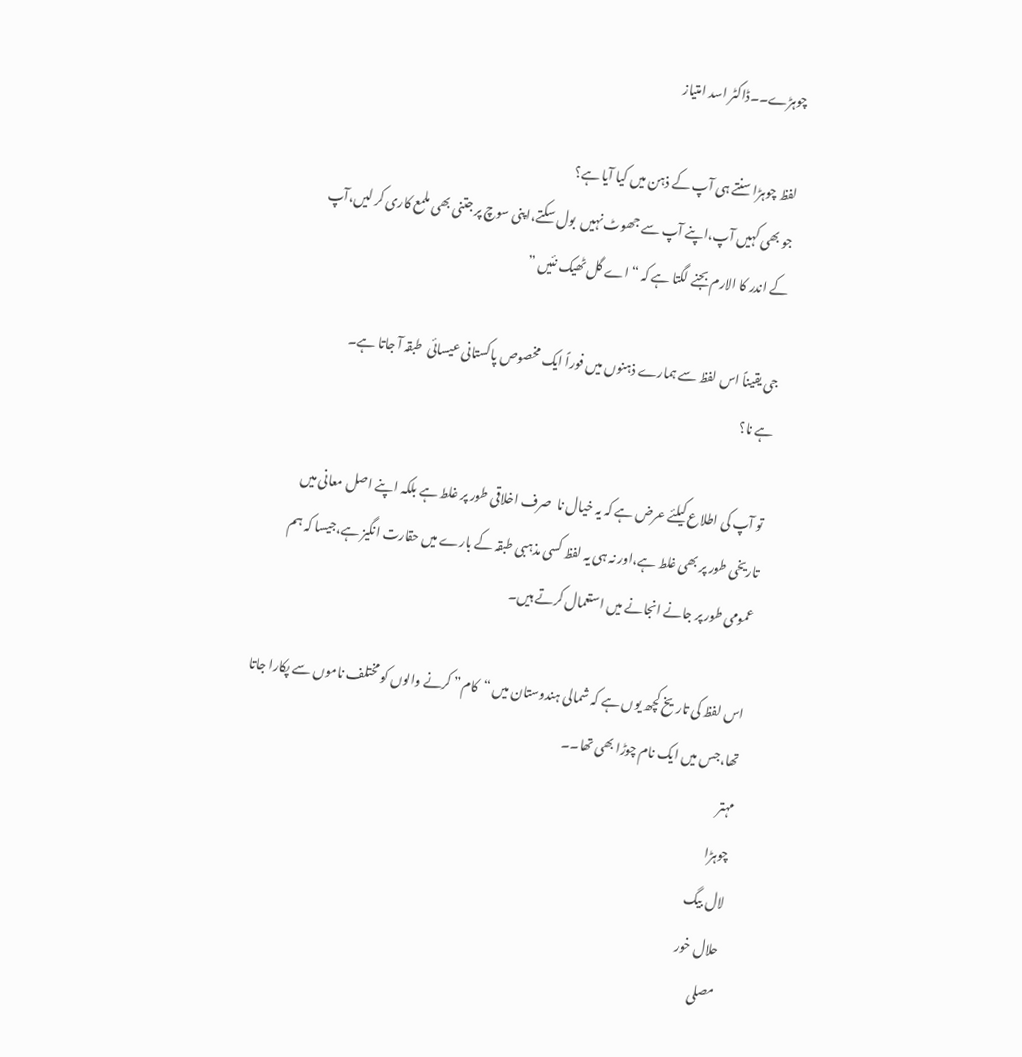چوہڑے۔۔ڈاکٹر اسد امتیاز

لفظ چوہڑا سنتے ہی آپ کے ذہن میں کیا آیا ہے؟
جو بھی کہیں آپ،اپنے آپ سے جھوٹ نہیں  بول سکتے،اپنی سوچ پر جتنی بھی ملمع کاری کر لیں،آپ کے اندر کا الارم بجنے لگتا ہے کہ “ اے گل ٹھیک نئیں ”

جی یقیناً اس لفظ سے ہمارے ذہنوں میں فوراً ایک مخصوص پاکستانی عیسائی  طبقہ آ جاتا ہے۔
ہے نا؟

تو آپ کی اطلاع کیلئے عرض ہے کہ یہ خیال نا  صرف اخلاقی طور پر غلط ہے بلکہ اپنے اصل معانی میں تاریخی طور پر بھی غلط ہے،اور نہ ہی یہ لفظ کسی مذہبی طبقہ کے بارے میں حقارت انگیز ہے،جیسا کہ ہم عمومی طور پر جانے انجانے میں استعمال کرتے ہیں۔

اس لفظ کی تاریخ کچھ یوں ہے کہ شمالی ہندوستان میں “کام” کرنے والوں کو مختلف ناموں سے پکارا جاتا تھا،جس میں ایک نام چوڑا بھی تھا۔۔
مہتر
چوہڑا
لال بیگ
حلال خور
مصلی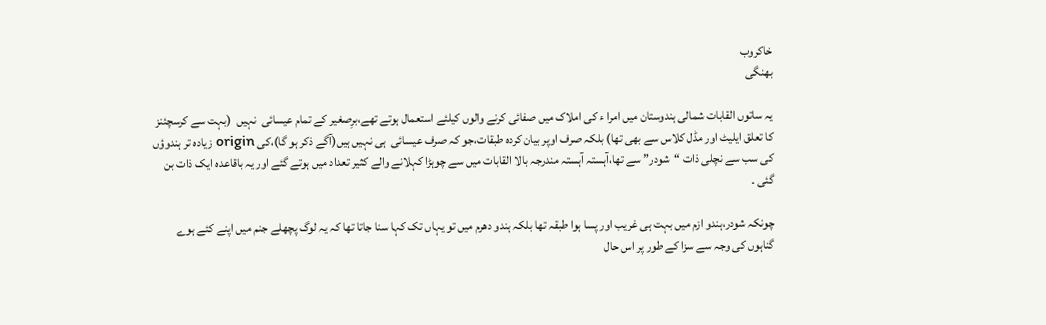خاکروب
بھنگی

یہ ساتوں القابات شمالی ہندوستان میں امرا ء کی املاک میں صفائی کرنے والوں کیلئے استعمال ہوتے تھے،برِصغیر کے تمام عیسائی  نہیں  (بہت سے کرسچئنز کا تعلق ایلیٹ اور مڈل کلاس سے بھی تھا) بلکہ صرف اوپر بیان کردہ طبقات،جو کہ صرف عیسائی  ہی نہیں ہیں(آگے ذکر ہو گا)،کی origin زیادہ تر ہندوؤں کی سب سے نچلی ذات “شودر” سے تھا،آہستہ آہستہ مندرجہ بالا القابات میں سے چوہڑا کہلانے والے کثیر تعداد میں ہوتے گئے اور یہ باقاعدہ ایک ذات بن گئی ۔

چونکہ شودر،ہندو ازم میں بہت ہی غریب اور پسا ہوا طبقہ تھا بلکہ ہندو دھرم میں تو یہاں تک کہا سنا جاتا تھا کہ یہ لوگ پچھلے جنم میں اپنے کئے ہوے گناہوں کی وجہ سے سزا کے طور پر اس حال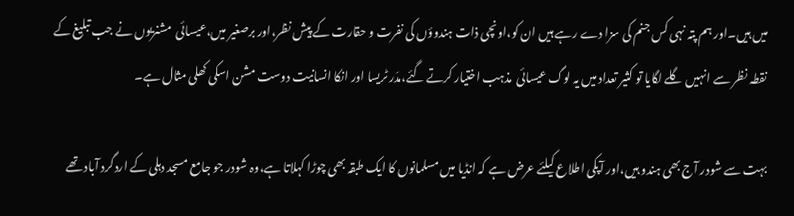میں ہیں۔اور ہم پتہ نہی کس جنم کی سزا دے رہے ہیں ان کو،اونچی ذات ہندوؤں کی نفرت و حقارت کے پیش نظر،اور برصغیر میں،عیسائی  مشنریوں نے جب تبلیغ کے نقطہ نظر سے انہیں گلے لگایا تو کثیر تعداد میں یہ لوگ عیسائی  مذہب اختیار کرتے گئے،مدَر ٹریسا اور انکا انسانیت دوست مشن اسکی کھلی مثال ہے۔

بہت سے شودر آج بھی ہندو ہیں،اور آپکی اطلاع کیلئے عرض ہے کہ انڈیا میں مسلمانوں کا ایک طبقہ بھی چوڑا کہلاتا ہے،وہ شودر جو جامع مسجد دہلی کے اردگرد آباد تھے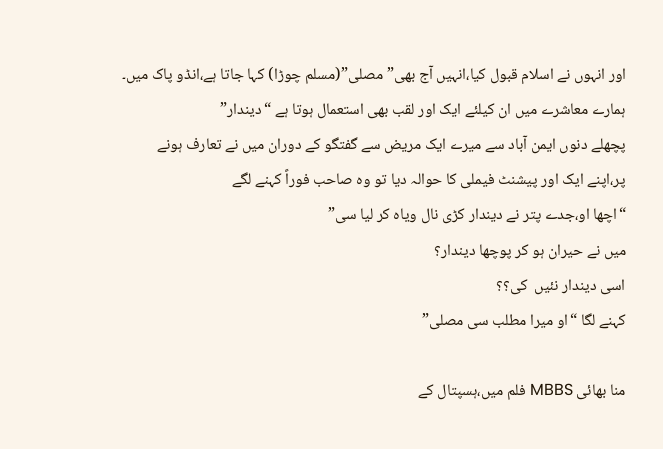اور انہوں نے اسلام قبول کیا،انہیں آج بھی”مصلی”(مسلم چوڑا) کہا جاتا ہے،انڈو پاک میں۔
ہمارے معاشرے میں ان کیلئے ایک اور لقب بھی استعمال ہوتا ہے “دیندار”
پچھلے دنوں ایمن آباد سے میرے ایک مریض سے گفتگو کے دوران میں نے تعارف ہونے پر،اپنے ایک اور پیشنٹ فیملی کا حوالہ دیا تو وہ صاحب فوراً کہنے لگے
“اچھا او،جدے پتر نے دیندار کڑی نال ویاہ کر لیا سی”
میں نے حیران ہو کر پوچھا دیندار؟
اسی دیندار نئیں  کی؟؟
کہنے لگا “او میرا مطلب سی مصلی”

منا بھائی MBBS فلم میں،ہسپتال کے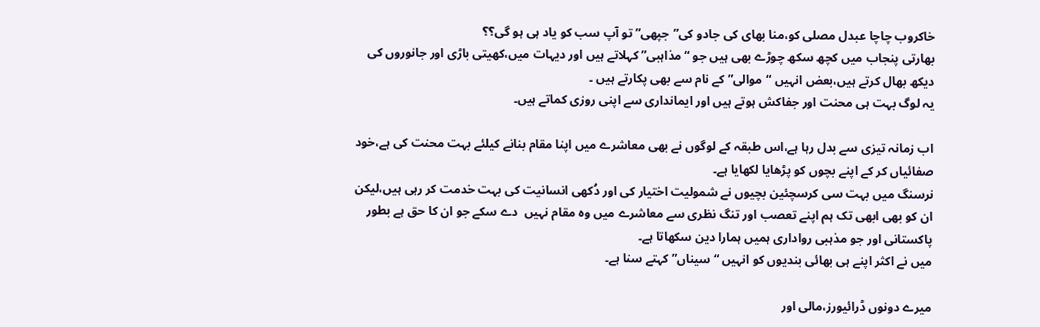خاکروب چاچا عبدل مصلی کو،منا بھای کی جادو کی”جپھی”تو آپ سب کو یاد ہی ہو گی؟؟
بھارتی پنجاب میں کچھ سکھ چوڑے بھی ہیں جو “مذاہبی” کہلاتے ہیں اور دیہات میں،کھیتی باڑی اور جانوروں کی دیکھ بھال کرتے ہیں،بعض انہیں “موالی” کے نام سے بھی پکارتے ہیں ۔
یہ لوگ بہت ہی محنت اور جفاکش ہوتے ہیں اور ایمانداری سے اپنی روزی کماتے ہیں۔

اب زمانہ تیزی سے بدل رہا ہے،اس طبقہ کے لوگوں نے بھی معاشرے میں اپنا مقام بنانے کیلئے بہت محنت کی ہے،خود صفائیاں کر کے اپنے بچوں کو پڑھایا لکھایا ہے۔
نرسنگ میں بہت سی کرسچئین بچیوں نے شمولیت اختیار کی اور دُکھی انسانیت کی بہت خدمت کر رہی ہیں،لیکن ان کو بھی ابھی تک ہم اپنے تعصب اور تنگ نظری سے معاشرے میں وہ مقام نہیں  دے سکے جو ان کا حق ہے بطور پاکستانی اور جو مذہبی رواداری ہمیں ہمارا دین سکھاتا ہے۔
میں نے اکثر اپنے ہی بھائی بندیوں کو انہیں “سیناں” کہتے سنا ہے۔

میرے دونوں ڈرائیورز،مالی اور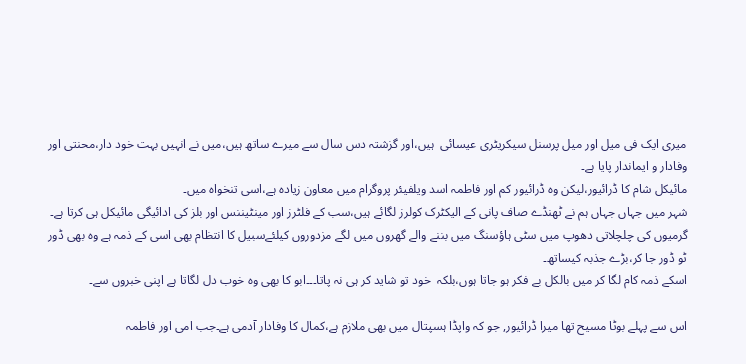میری ایک فی میل اور میل پرسنل سیکریٹری عیسائی  ہیں،اور گزشتہ دس سال سے میرے ساتھ ہیں،میں نے انہیں بہت خود دار،محنتی اور وفادار و ایماندار پایا ہے۔
مائیکل شام کا ڈرائیور،لیکن وہ ڈرائیور کم اور فاطمہ اسد ویلفیئر پروگرام میں معاون زیادہ ہے،اسی تنخواہ میں۔
شہر میں جہاں جہاں ہم نے ٹھنڈے صاف پانی کے الیکٹرک کولرز لگائے ہیں،سب کے فلٹرز اور مینٹیننس اور بلز کی ادائیگی مائیکل ہی کرتا ہے۔
گرمیوں کی چلچلاتی دھوپ میں سٹی ہاؤسنگ میں بننے والے گھروں میں لگے مزدوروں کیلئےسبیل کا انتظام بھی اسی کے ذمہ ہے وہ بھی ڈور ٹو ڈور جا کر،بڑے جذبہ کیساتھ۔
اسکے ذمہ کام لگا کر میں بالکل بے فکر ہو جاتا ہوں،بلکہ  خود تو شاید کر ہی نہ پاتا۔۔۔ابو کا بھی وہ خوب دل لگاتا ہے اپنی خبروں سے۔

اس سے پہلے بوٹا مسیح تھا میرا ڈرائیور, جو کہ واپڈا ہسپتال میں بھی ملازم ہے،کمال کا وفادار آدمی ہے۔جب امی اور فاطمہ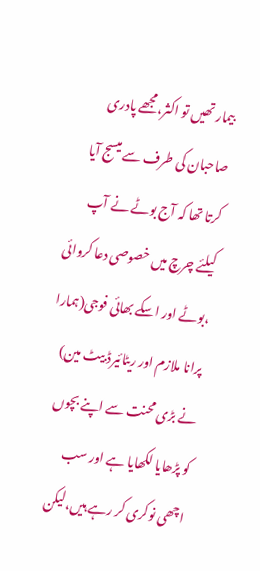بیمار تھیں تو اکثر،مجھے پادری صاحبان کی طرف سے میسج آیا کرتا تھا کہ آج بوٹے نے آپ کیلئے چرچ میں خصوصی دعا کروائی ،بوٹے اور اسکے بھائی فوجی(ہمارا پرانا ملازم اور ریٹائیرڈ بیٹ مین) نے بڑی محنت سے اپنے بچوں کو پڑھایا لکھایا ہے اور سب اچھی نوکری کر رہے ہیں،لیکن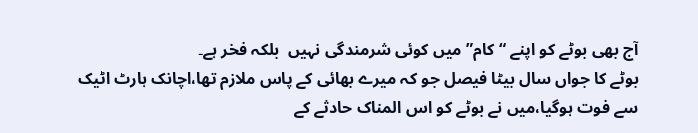آج بھی بوٹے کو اپنے “کام” میں کوئی شرمندگی نہیں  بلکہ فخر ہے۔
بوٹے کا جواں سال بیٹا فیصل جو کہ میرے بھائی کے پاس ملازم تھا،اچانک ہارٹ اٹیک سے فوت ہوگیا،میں نے بوٹے کو اس المناک حادثے کے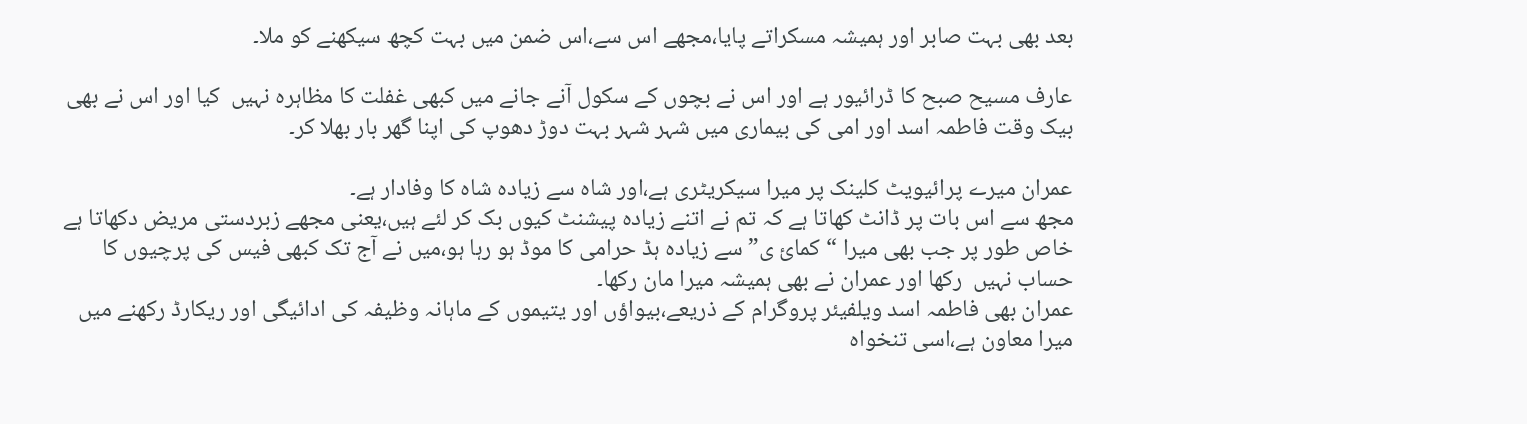بعد بھی بہت صابر اور ہمیشہ مسکراتے پایا،مجھے اس سے،اس ضمن میں بہت کچھ سیکھنے کو ملا۔

عارف مسیح صبح کا ڈرائیور ہے اور اس نے بچوں کے سکول آنے جانے میں کبھی غفلت کا مظاہرہ نہیں  کیا اور اس نے بھی بیک وقت فاطمہ اسد اور امی کی بیماری میں شہر شہر بہت دوڑ دھوپ کی اپنا گھر بار بھلا کر۔

عمران میرے پرائیویٹ کلینک پر میرا سیکریٹری ہے،اور شاہ سے زیادہ شاہ کا وفادار ہے۔
مجھ سے اس بات پر ڈانٹ کھاتا ہے کہ تم نے اتنے زیادہ پیشنٹ کیوں بک کر لئے ہیں،یعنی مجھے زبردستی مریض دکھاتا ہے خاص طور پر جب بھی میرا “کمائ ی” سے زیادہ ہڈ حرامی کا موڈ ہو رہا ہو،میں نے آج تک کبھی فیس کی پرچیوں کا حساب نہیں  رکھا اور عمران نے بھی ہمیشہ میرا مان رکھا۔
عمران بھی فاطمہ اسد ویلفیئر پروگرام کے ذریعے،بیواؤں اور یتیموں کے ماہانہ وظیفہ کی ادائیگی اور ریکارڈ رکھنے میں میرا معاون ہے،اسی تنخواہ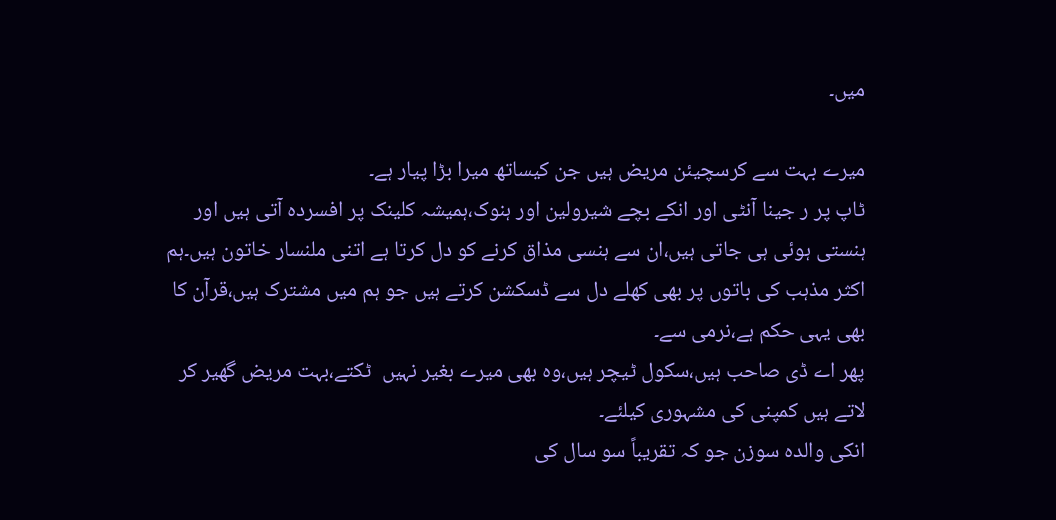میں۔

میرے بہت سے کرسچیئن مریض ہیں جن کیساتھ میرا بڑا پیار ہے۔
ٹاپ پر ر جینا آنٹی اور انکے بچے شیرولین اور ہنوک،ہمیشہ کلینک پر افسردہ آتی ہیں اور ہنستی ہوئی ہی جاتی ہیں،ان سے ہنسی مذاق کرنے کو دل کرتا ہے اتنی ملنسار خاتون ہیں۔ہم اکثر مذہب کی باتوں پر بھی کھلے دل سے ڈسکشن کرتے ہیں جو ہم میں مشترک ہیں،قرآن کا بھی یہی حکم ہے،نرمی سے۔
پھر اے ڈی صاحب ہیں،سکول ٹیچر ہیں،وہ بھی میرے بغیر نہیں  ٹکتے،بہت مریض گھیر کر لاتے ہیں کمپنی کی مشہوری کیلئے۔
انکی والدہ سوزن جو کہ تقریباً سو سال کی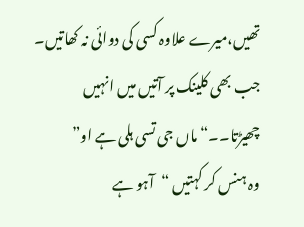تھیں،میرے علاوہ کسی کی دوائی نہ کھاتیں۔
جب بھی کلینک پر آتیں میں انہیں چھیڑتا۔۔“ ماں جی تسی ہلی ہے او”
وہ ہنس کر کہتیں “آہو ہے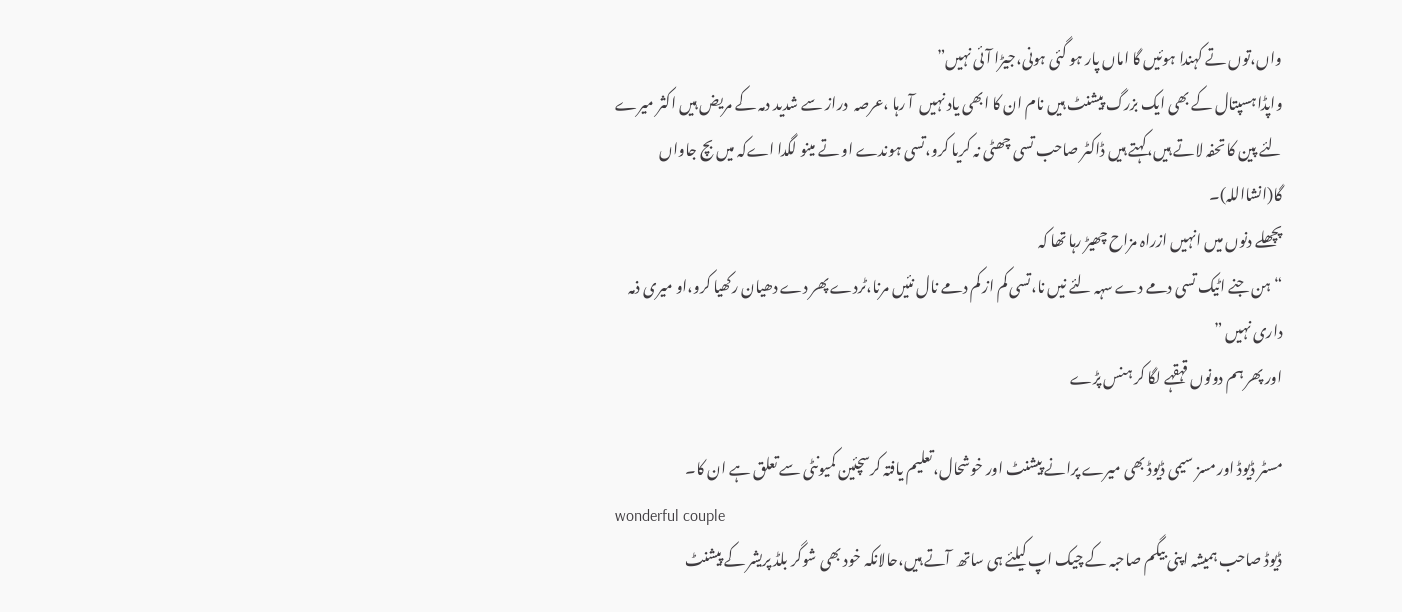واں،توں تے کہندا ہوئیں گا اماں پار ہو گئی ہونی،جیڑا آئی نہیں”
واپڈا ہسپتال کے بھی ایک بزرگ پیشنٹ ہیں نام ان کا ابھی یاد نہیں  آ رہا ،عرصہ  دراز سے شدید دمہ کے مریض ہیں اکثر میرے لئے پین کا تحفہ لاتے ہیں،کہتے ہیں ڈاکٹر صاحب تسی چھٹی نہ کریا کرو،تسی ہوندے او تے مینو لگدا اےکہ میں بچ جاواں گا(انشااللہ)۔
پچھلے دنوں میں انہیں ازراہ مزاح چھیڑ رہا تھا کہ
“ ہن جنے اٹیک تسی دمے دے سہہ لئے نیں نا،تسی کم از کم دمے نال نئیں مرنا،ٹردے پھر دے دھیان رکھیا کرو،او میری ذمہ داری نہیں ”
اور پھر ہم دونوں قہقہے لگا کر ہنس پڑے

مسٹر ڈیوڈ اور مسز سیمی ڈیوڈ بھی میرے پرانے پیشنٹ اور خوشحال،تعلیم یافتہ کرسچئین کمیونٹی سے تعلق ہے ان کا۔
wonderful couple
ڈیوڈ صاحب ہمیشہ اپنی بیگم صاحبہ کے چیک اپ کیلئے ہی ساتھ  آتے ہیں،حالانکہ خود بھی شوگر بلڈ پریشر کے پیشنٹ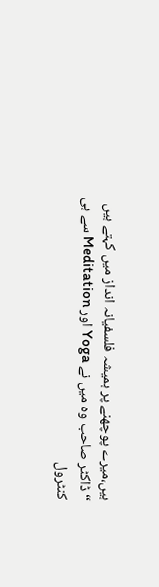ہیں،میرے پوچھنے پر ہمیشہ فلسفیانہ انداز میں کہتے ہیں
“ڈاکٹر صاحب وہ میں نے Yoga اور Meditation سے ہی کنٹرول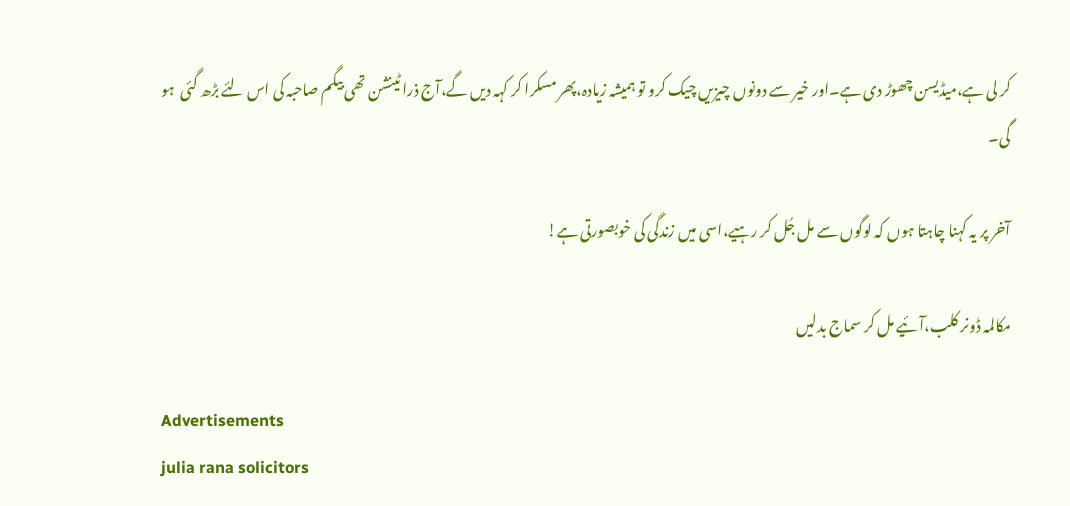کر لی ہے،میڈیسن چھوڑ دی ہے۔اور خیر سے دونوں چیزیں چیک کرو تو ہمیشہ زیادہ،پھر مسکرا کر کہہ دیں گے،آج ذرا ٹینشن تھی بیگم صاحبہ کی اس لئے بڑھ گئی  ہو گی۔

آخر پر یہ کہنا چاہتا ہوں کہ لوگوں سے مل جُل کر رہیے،اسی میں زندگی کی خوبصورتی ہے!

مکالمہ ڈونر کلب،آئیے مل کر سماج بدلیں

Advertisements
julia rana solicitors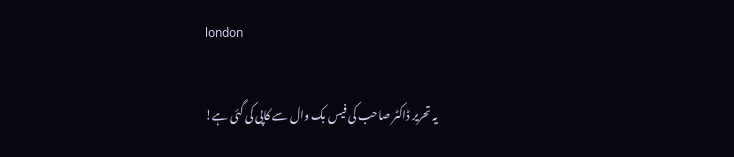london

یہ تحریر ڈاکٹر صاحب کی فیس بک وال سے کاپی کی گئی ہے!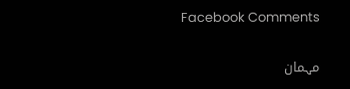Facebook Comments

مہمان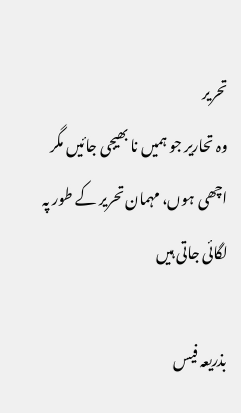تحریر
وہ تحاریر جو ہمیں نا بھیجی جائیں مگر اچھی ہوں، مہمان تحریر کے طور پہ لگائی جاتی ہیں

بذریعہ فیس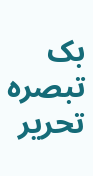بک تبصرہ تحریر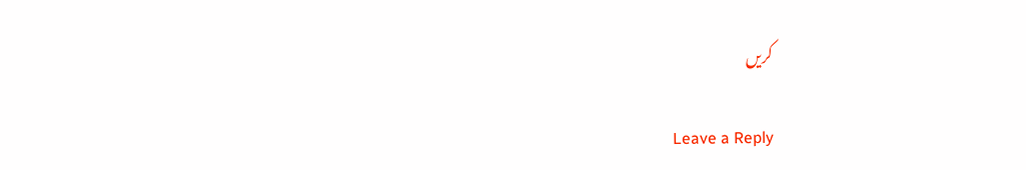کریں

Leave a Reply